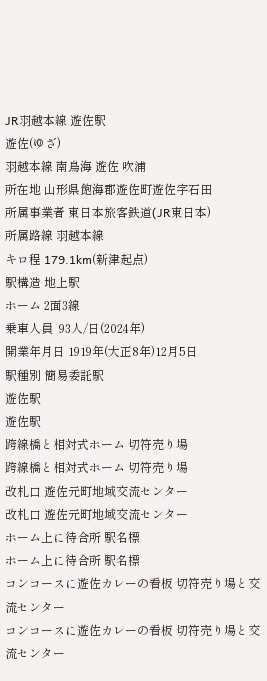JR羽越本線 遊佐駅
遊佐(ゆざ)
羽越本線 南鳥海 遊佐 吹浦
所在地 山形県飽海郡遊佐町遊佐字石田
所属事業者 東日本旅客鉄道(JR東日本)
所属路線 羽越本線
キロ程 179.1km(新津起点)
駅構造 地上駅
ホーム 2面3線
乗車人員  93人/日(2024年)
開業年月日 1919年(大正8年)12月5日
駅種別 簡易委託駅
遊佐駅
遊佐駅
跨線橋と相対式ホーム 切符売り場
跨線橋と相対式ホーム 切符売り場
改札口 遊佐元町地域交流センター
改札口 遊佐元町地域交流センター
ホーム上に待合所 駅名標
ホーム上に待合所 駅名標
コンコースに遊佐カレーの看板 切符売り場と交流センター
コンコースに遊佐カレーの看板 切符売り場と交流センター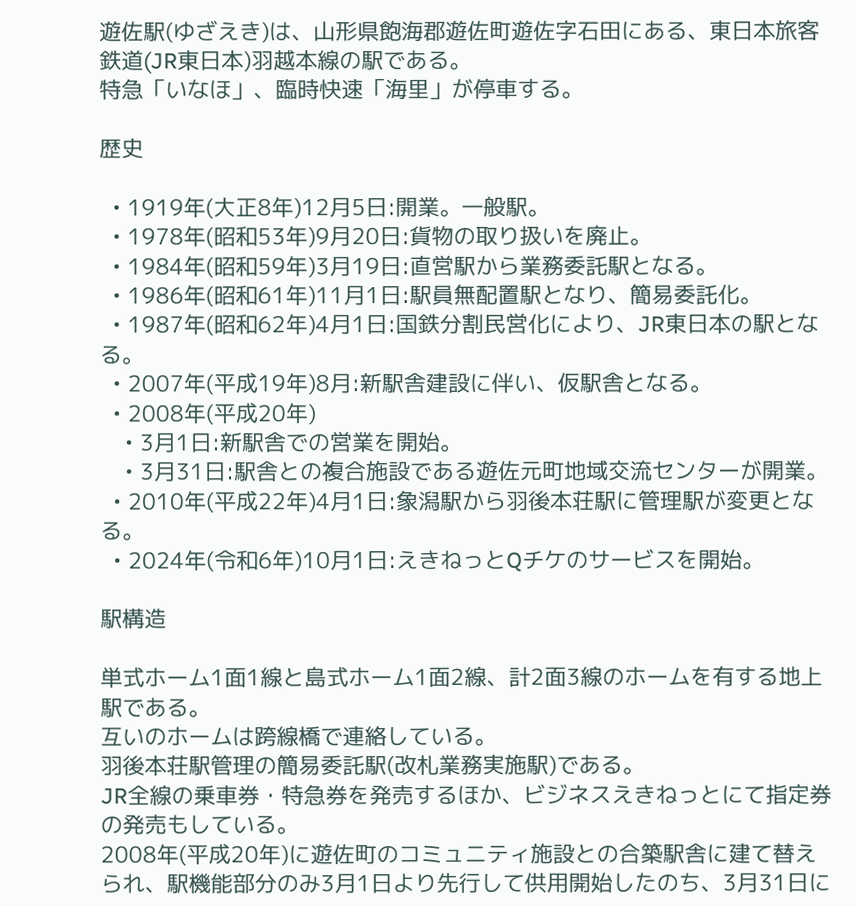遊佐駅(ゆざえき)は、山形県飽海郡遊佐町遊佐字石田にある、東日本旅客鉄道(JR東日本)羽越本線の駅である。
特急「いなほ」、臨時快速「海里」が停車する。

歴史

  • 1919年(大正8年)12月5日:開業。一般駅。
  • 1978年(昭和53年)9月20日:貨物の取り扱いを廃止。
  • 1984年(昭和59年)3月19日:直営駅から業務委託駅となる。
  • 1986年(昭和61年)11月1日:駅員無配置駅となり、簡易委託化。
  • 1987年(昭和62年)4月1日:国鉄分割民営化により、JR東日本の駅となる。
  • 2007年(平成19年)8月:新駅舎建設に伴い、仮駅舎となる。
  • 2008年(平成20年)
    • 3月1日:新駅舎での営業を開始。
    • 3月31日:駅舎との複合施設である遊佐元町地域交流センターが開業。
  • 2010年(平成22年)4月1日:象潟駅から羽後本荘駅に管理駅が変更となる。
  • 2024年(令和6年)10月1日:えきねっとQチケのサービスを開始。

駅構造

単式ホーム1面1線と島式ホーム1面2線、計2面3線のホームを有する地上駅である。
互いのホームは跨線橋で連絡している。
羽後本荘駅管理の簡易委託駅(改札業務実施駅)である。
JR全線の乗車券・特急券を発売するほか、ビジネスえきねっとにて指定券の発売もしている。
2008年(平成20年)に遊佐町のコミュニティ施設との合築駅舎に建て替えられ、駅機能部分のみ3月1日より先行して供用開始したのち、3月31日に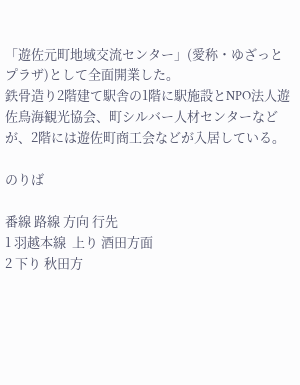「遊佐元町地域交流センター」(愛称・ゆざっとプラザ)として全面開業した。
鉄骨造り2階建て駅舎の1階に駅施設とNPO法人遊佐鳥海観光協会、町シルバー人材センターなどが、2階には遊佐町商工会などが入居している。

のりば

番線 路線 方向 行先
1 羽越本線  上り 酒田方面
2 下り 秋田方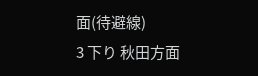面(待避線)
3 下り 秋田方面